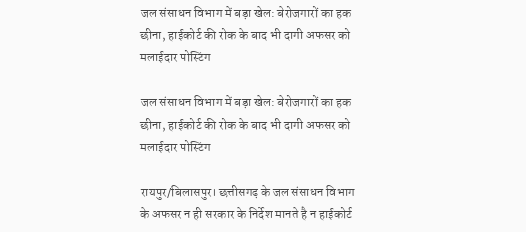जल संसाधन विभाग में बड़ा खेल: बेरोजगारों का हक छीना, हाईकोर्ट की रोक के बाद भी दागी अफसर को मलाईदार पोस्टिंग

जल संसाधन विभाग में बड़ा खेल: बेरोजगारों का हक छीना, हाईकोर्ट की रोक के बाद भी दागी अफसर को मलाईदार पोस्टिंग

रायपुर/बिलासपुर। छत्तीसगढ़ के जल संसाधन विभाग के अफसर न ही सरकार के निर्देश मानते है न हाईकोर्ट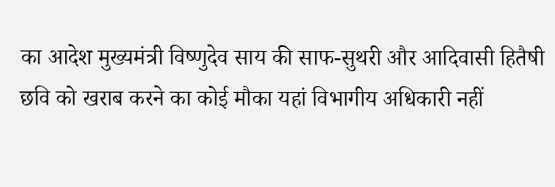का आदेश मुख्यमंत्री विष्णुदेव साय की साफ-सुथरी और आदिवासी हितैषी छवि को खराब करने का कोई मौका यहां विभागीय अधिकारी नहीं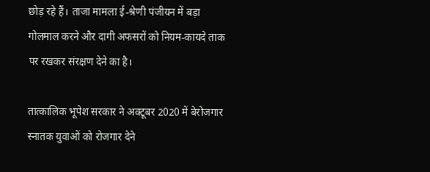छोड़ रहे हैं। ताजा मामला ई-श्रेणी पंजीयन में बड़ा गोलमाल करने और दागी अफसरों को नियम-कायदे ताक पर रखकर संरक्षण देने का है।

तात्कालिक भूपेश सरकार ने अक्टूबर 2020 में बेरोजगार स्नातक युवाओं को रोजगार देने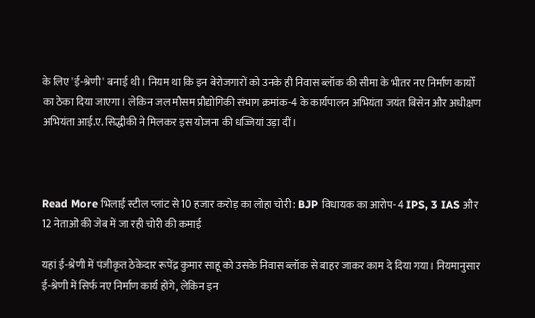के लिए 'ई-श्रेणी' बनाई थी। नियम था कि इन बेरोजगारों को उनके ही निवास ब्लॉक की सीमा के भीतर नए निर्माण कार्यों का ठेका दिया जाएगा। लेकिन जल मौसम प्रौद्योगिकी संभाग क्रमांक-4 के कार्यपालन अभियंता जयंत बिसेन और अधीक्षण अभियंता आई.ए. सिद्धीकी ने मिलकर इस योजना की धज्जियां उड़ा दीं।



Read More भिलाई स्टील प्लांट से 10 हजार करोड़ का लोहा चोरी: BJP विधायक का आरोप- 4 IPS, 3 IAS और 12 नेताओं की जेब में जा रही चोरी की कमाई

यहां ई-श्रेणी में पंजीकृत ठेकेदार रूपेंद्र कुमार साहू को उसके निवास ब्लॉक से बाहर जाकर काम दे दिया गया। नियमानुसार ई-श्रेणी में सिर्फ नए निर्माण कार्य होंगे, लेकिन इन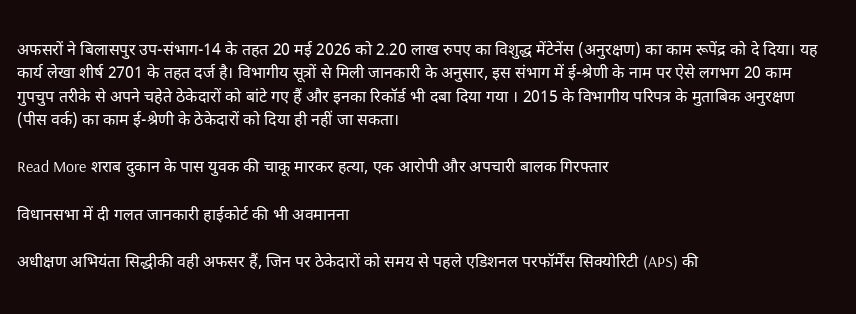अफसरों ने बिलासपुर उप-संभाग-14 के तहत 20 मई 2026 को 2.20 लाख रुपए का विशुद्ध मेंटेनेंस (अनुरक्षण) का काम रूपेंद्र को दे दिया। यह कार्य लेखा शीर्ष 2701 के तहत दर्ज है। विभागीय सूत्रों से मिली जानकारी के अनुसार, इस संभाग में ई-श्रेणी के नाम पर ऐसे लगभग 20 काम गुपचुप तरीके से अपने चहेते ठेकेदारों को बांटे गए हैं और इनका रिकॉर्ड भी दबा दिया गया । 2015 के विभागीय परिपत्र के मुताबिक अनुरक्षण (पीस वर्क) का काम ई-श्रेणी के ठेकेदारों को दिया ही नहीं जा सकता।

Read More शराब दुकान के पास युवक की चाकू मारकर हत्या, एक आरोपी और अपचारी बालक गिरफ्तार

विधानसभा में दी गलत जानकारी हाईकोर्ट की भी अवमानना

अधीक्षण अभियंता सिद्धीकी वही अफसर हैं, जिन पर ठेकेदारों को समय से पहले एडिशनल परफॉर्मेंस सिक्योरिटी (APS) की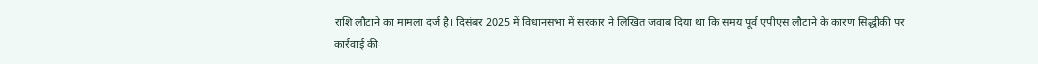राशि लौटाने का मामला दर्ज है। दिसंबर 2025 में विधानसभा में सरकार ने लिखित जवाब दिया था कि समय पूर्व एपीएस लौटाने के कारण सिद्धीकी पर कार्रवाई की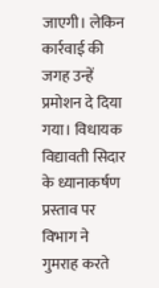जाएगी। लेकिन कार्रवाई की जगह उन्हें प्रमोशन दे दिया गया। विधायक विद्यावती सिदार के ध्यानाकर्षण प्रस्ताव पर विभाग ने गुमराह करते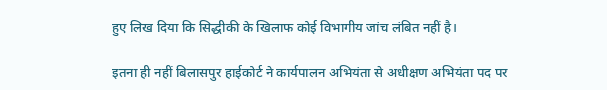हुए लिख दिया कि सिद्धीकी के खिलाफ कोई विभागीय जांच लंबित नहीं है।

इतना ही नहीं बिलासपुर हाईकोर्ट ने कार्यपालन अभियंता से अधीक्षण अभियंता पद पर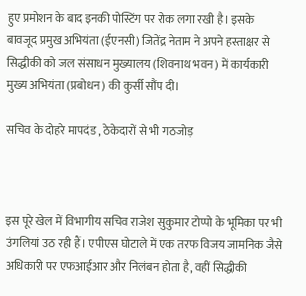हुए प्रमोशन के बाद इनकी पोस्टिंग पर रोक लगा रखी है। इसके बावजूद प्रमुख अभियंता (ईएनसी) जितेंद्र नेताम ने अपने हस्ताक्षर से सिद्धीकी को जल संसाधन मुख्यालय (शिवनाथ भवन) में कार्यकारी मुख्य अभियंता (प्रबोधन) की कुर्सी सौंप दी।

सचिव के दोहरे मापदंड , ठेकेदारों से भी गठजोड़



इस पूरे खेल में विभागीय सचिव राजेश सुकुमार टोप्पो के भूमिका पर भी उंगलियां उठ रही हैं। एपीएस घोटाले में एक तरफ विजय जामनिक जैसे अधिकारी पर एफआईआर और निलंबन होता है, वहीं सिद्धीकी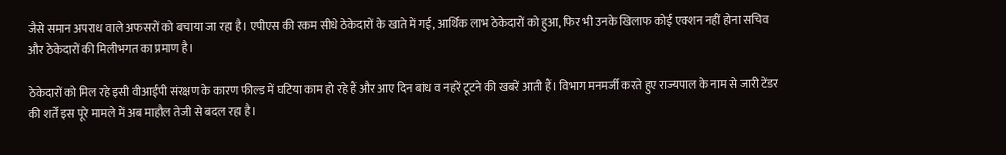जैसे समान अपराध वाले अफसरों को बचाया जा रहा है। एपीएस की रकम सीधे ठेकेदारों के खाते में गई, आर्थिक लाभ ठेकेदारों को हुआ, फिर भी उनके खिलाफ कोई एक्शन नहीं होना सचिव और ठेकेदारों की मिलीभगत का प्रमाण है।

ठेकेदारों को मिल रहे इसी वीआईपी संरक्षण के कारण फील्ड में घटिया काम हो रहे हैं और आए दिन बांध व नहरें टूटने की खबरें आती हैं। विभाग मनमर्जी करते हुए राज्यपाल के नाम से जारी टेंडर की शर्तें इस पूरे मामले में अब माहौल तेजी से बदल रहा है।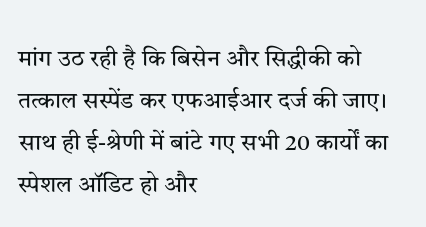मांग उठ रही है कि बिसेन और सिद्धीकी को तत्काल सस्पेंड कर एफआईआर दर्ज की जाए। साथ ही ई-श्रेणी में बांटे गए सभी 20 कार्यों का स्पेशल ऑडिट हो और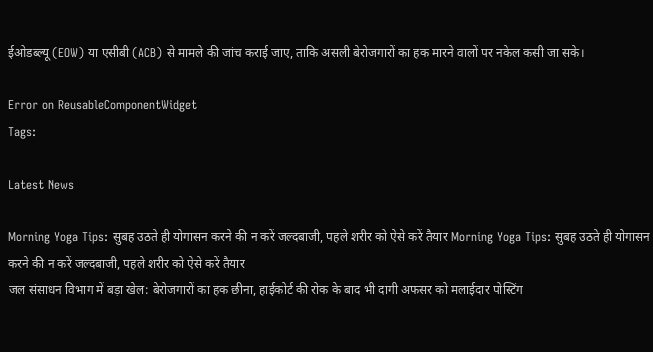ईओडब्ल्यू (EOW) या एसीबी (ACB) से मामले की जांच कराई जाए, ताकि असली बेरोजगारों का हक मारने वालों पर नकेल कसी जा सके।

Error on ReusableComponentWidget
Tags:

Latest News

Morning Yoga Tips: सुबह उठते ही योगासन करने की न करें जल्दबाजी, पहले शरीर को ऐसे करें तैयार Morning Yoga Tips: सुबह उठते ही योगासन करने की न करें जल्दबाजी, पहले शरीर को ऐसे करें तैयार
जल संसाधन विभाग में बड़ा खेल: बेरोजगारों का हक छीना, हाईकोर्ट की रोक के बाद भी दागी अफसर को मलाईदार पोस्टिंग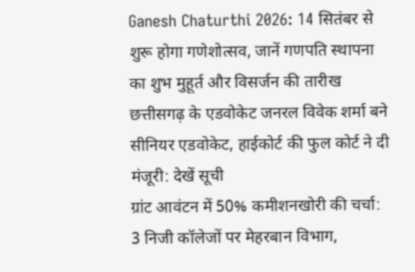Ganesh Chaturthi 2026: 14 सितंबर से शुरू होगा गणेशोत्सव, जानें गणपति स्थापना का शुभ मुहूर्त और विसर्जन की तारीख
छत्तीसगढ़ के एडवोकेट जनरल विवेक शर्मा बने सीनियर एडवोकेट, हाईकोर्ट की फुल कोर्ट ने दी मंजूरी: देखें सूची
ग्रांट आवंटन में 50% कमीशनखोरी की चर्चा: 3 निजी कॉलेजों पर मेहरबान विभाग,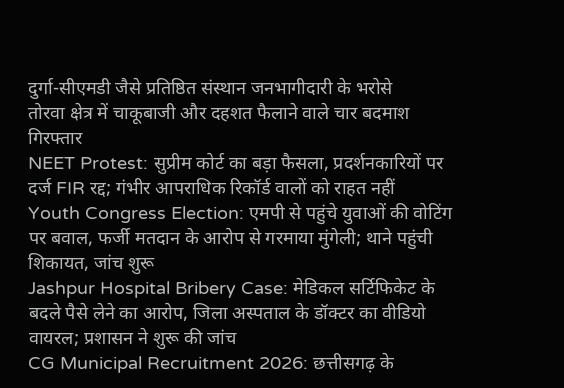दुर्गा-सीएमडी जैसे प्रतिष्ठित संस्थान जनभागीदारी के भरोसे
तोरवा क्षेत्र में चाकूबाजी और दहशत फैलाने वाले चार बदमाश गिरफ्तार
NEET Protest: सुप्रीम कोर्ट का बड़ा फैसला, प्रदर्शनकारियों पर दर्ज FIR रद्द; गंभीर आपराधिक रिकॉर्ड वालों को राहत नहीं
Youth Congress Election: एमपी से पहुंचे युवाओं की वोटिंग पर बवाल, फर्जी मतदान के आरोप से गरमाया मुंगेली; थाने पहुंची शिकायत, जांच शुरू
Jashpur Hospital Bribery Case: मेडिकल सर्टिफिकेट के बदले पैसे लेने का आरोप, जिला अस्पताल के डॉक्टर का वीडियो वायरल; प्रशासन ने शुरू की जांच
CG Municipal Recruitment 2026: छत्तीसगढ़ के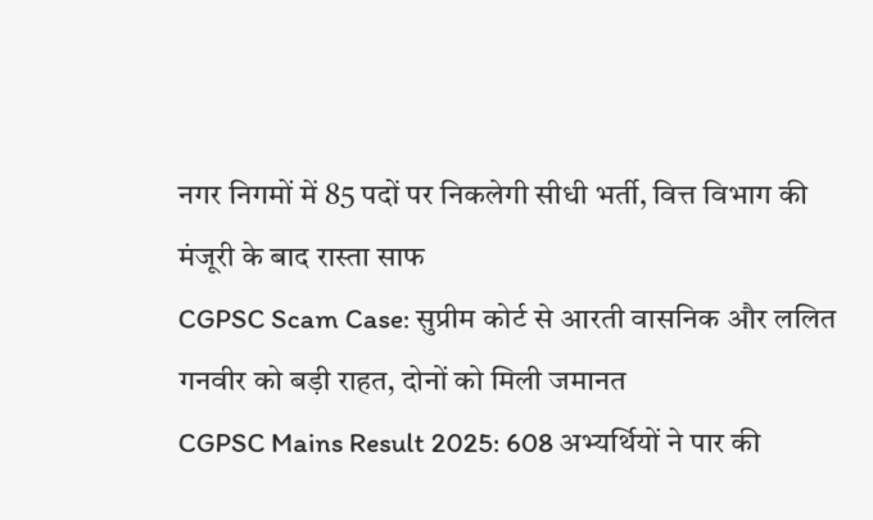नगर निगमों में 85 पदों पर निकलेगी सीधी भर्ती, वित्त विभाग की मंजूरी के बाद रास्ता साफ
CGPSC Scam Case: सुप्रीम कोर्ट से आरती वासनिक और ललित गनवीर को बड़ी राहत, दोनों को मिली जमानत
CGPSC Mains Result 2025: 608 अभ्यर्थियों ने पार की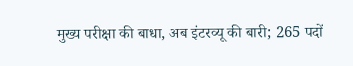मुख्य परीक्षा की बाधा, अब इंटरव्यू की बारी; 265 पदों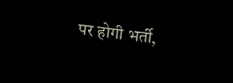पर होगी भर्ती,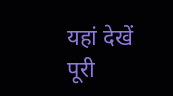यहां देखें पूरी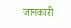जानकारी